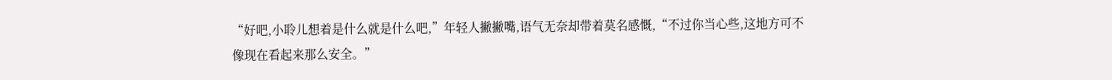“好吧,小聆儿想着是什么就是什么吧,”年轻人撇撇嘴,语气无奈却带着莫名感慨,“不过你当心些,这地方可不像现在看起来那么安全。”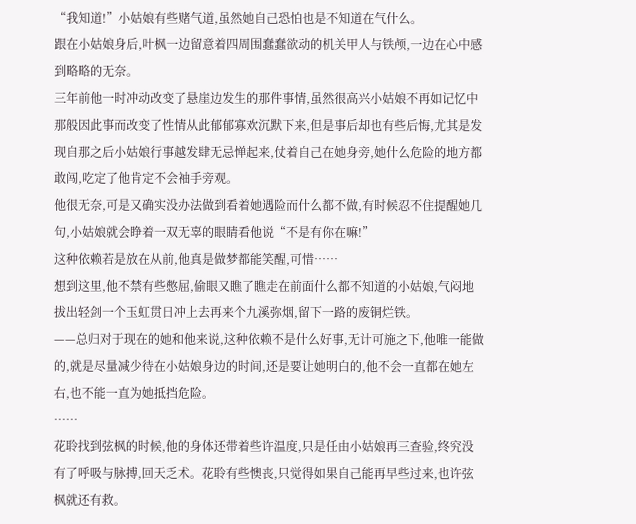“我知道!”小姑娘有些赌气道,虽然她自己恐怕也是不知道在气什么。
跟在小姑娘身后,叶枫一边留意着四周围蠢蠢欲动的机关甲人与铁颅,一边在心中感到略略的无奈。
三年前他一时冲动改变了悬崖边发生的那件事情,虽然很高兴小姑娘不再如记忆中那般因此事而改变了性情从此郁郁寡欢沉默下来,但是事后却也有些后悔,尤其是发现自那之后小姑娘行事越发肆无忌惮起来,仗着自己在她身旁,她什么危险的地方都敢闯,吃定了他肯定不会袖手旁观。
他很无奈,可是又确实没办法做到看着她遇险而什么都不做,有时候忍不住提醒她几句,小姑娘就会睁着一双无辜的眼睛看他说“不是有你在嘛!”
这种依赖若是放在从前,他真是做梦都能笑醒,可惜……
想到这里,他不禁有些憋屈,偷眼又瞧了瞧走在前面什么都不知道的小姑娘,气闷地拔出轻剑一个玉虹贯日冲上去再来个九溪弥烟,留下一路的废铜烂铁。
——总归对于现在的她和他来说,这种依赖不是什么好事,无计可施之下,他唯一能做的,就是尽量减少待在小姑娘身边的时间,还是要让她明白的,他不会一直都在她左右,也不能一直为她抵挡危险。
……
花聆找到弦枫的时候,他的身体还带着些许温度,只是任由小姑娘再三查验,终究没有了呼吸与脉搏,回天乏术。花聆有些懊丧,只觉得如果自己能再早些过来,也许弦枫就还有救。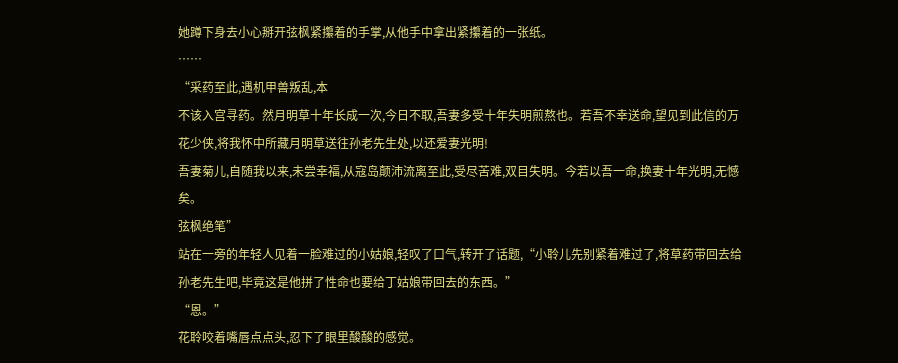她蹲下身去小心掰开弦枫紧攥着的手掌,从他手中拿出紧攥着的一张纸。
……
“采药至此,遇机甲兽叛乱,本
不该入宫寻药。然月明草十年长成一次,今日不取,吾妻多受十年失明煎熬也。若吾不幸送命,望见到此信的万花少侠,将我怀中所藏月明草送往孙老先生处,以还爱妻光明!
吾妻菊儿,自随我以来,未尝幸福,从寇岛颠沛流离至此,受尽苦难,双目失明。今若以吾一命,换妻十年光明,无憾矣。
弦枫绝笔”
站在一旁的年轻人见着一脸难过的小姑娘,轻叹了口气,转开了话题,“小聆儿先别紧着难过了,将草药带回去给孙老先生吧,毕竟这是他拼了性命也要给丁姑娘带回去的东西。”
“恩。”
花聆咬着嘴唇点点头,忍下了眼里酸酸的感觉。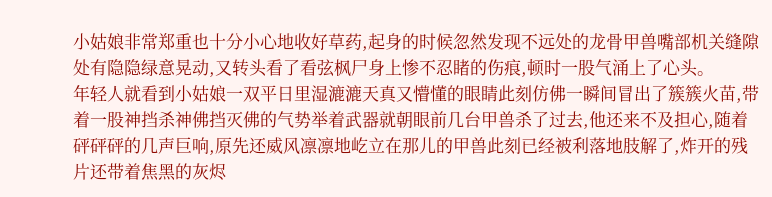小姑娘非常郑重也十分小心地收好草药,起身的时候忽然发现不远处的龙骨甲兽嘴部机关缝隙处有隐隐绿意晃动,又转头看了看弦枫尸身上惨不忍睹的伤痕,顿时一股气涌上了心头。
年轻人就看到小姑娘一双平日里湿漉漉天真又懵懂的眼睛此刻仿佛一瞬间冒出了簇簇火苗,带着一股神挡杀神佛挡灭佛的气势举着武器就朝眼前几台甲兽杀了过去,他还来不及担心,随着砰砰砰的几声巨响,原先还威风凛凛地屹立在那儿的甲兽此刻已经被利落地肢解了,炸开的残片还带着焦黑的灰烬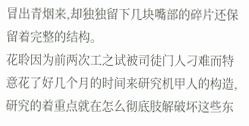冒出青烟来,却独独留下几块嘴部的碎片还保留着完整的结构。
花聆因为前两次工之试被司徒门人刁难而特意花了好几个月的时间来研究机甲人的构造,研究的着重点就在怎么彻底肢解破坏这些东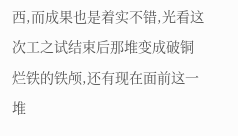西,而成果也是着实不错,光看这次工之试结束后那堆变成破铜烂铁的铁颅,还有现在面前这一堆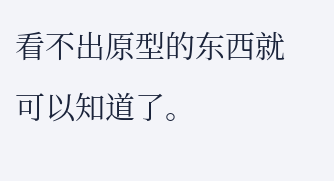看不出原型的东西就可以知道了。